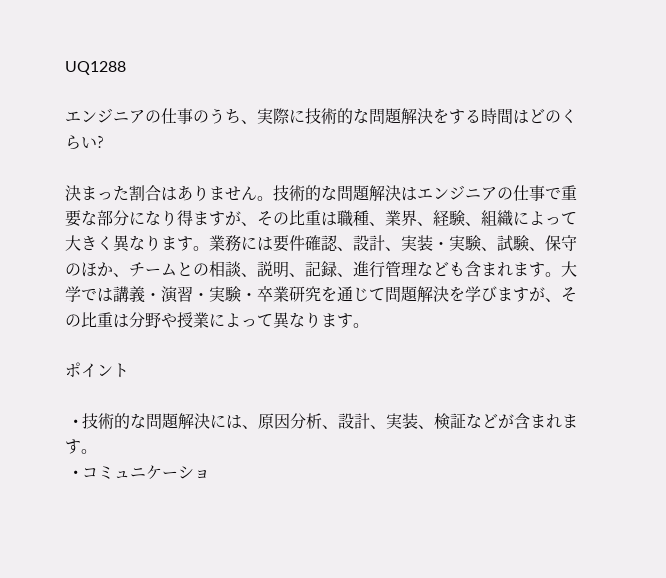UQ1288

エンジニアの仕事のうち、実際に技術的な問題解決をする時間はどのくらい?

決まった割合はありません。技術的な問題解決はエンジニアの仕事で重要な部分になり得ますが、その比重は職種、業界、経験、組織によって大きく異なります。業務には要件確認、設計、実装・実験、試験、保守のほか、チームとの相談、説明、記録、進行管理なども含まれます。大学では講義・演習・実験・卒業研究を通じて問題解決を学びますが、その比重は分野や授業によって異なります。

ポイント

  • 技術的な問題解決には、原因分析、設計、実装、検証などが含まれます。
  • コミュニケーショ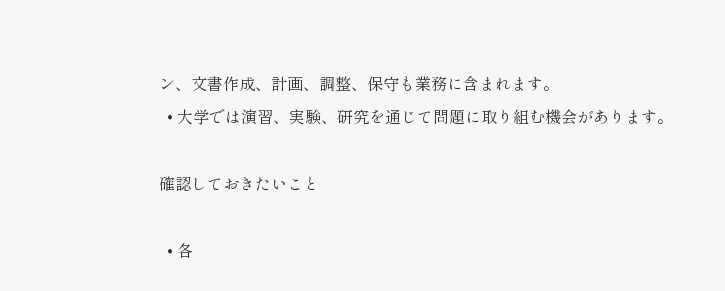ン、文書作成、計画、調整、保守も業務に含まれます。
  • 大学では演習、実験、研究を通じて問題に取り組む機会があります。

確認しておきたいこと

  • 各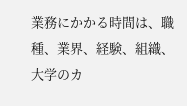業務にかかる時間は、職種、業界、経験、組織、大学のカ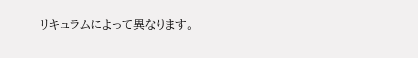リキュラムによって異なります。